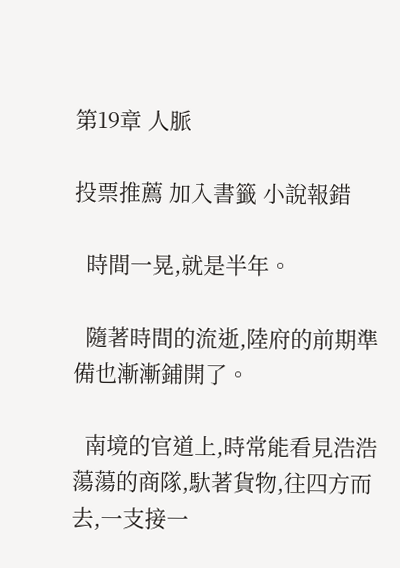第19章 人脈

投票推薦 加入書籤 小說報錯

  時間一晃,就是半年。

  隨著時間的流逝,陸府的前期準備也漸漸鋪開了。

  南境的官道上,時常能看見浩浩蕩蕩的商隊,馱著貨物,往四方而去,一支接一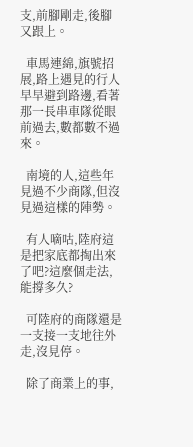支,前腳剛走,後腳又跟上。

  車馬連綿,旗號招展,路上遇見的行人早早避到路邊,看著那一長串車隊從眼前過去,數都數不過來。

  南境的人,這些年見過不少商隊,但沒見過這樣的陣勢。

  有人嘀咕,陸府這是把家底都掏出來了吧?這麼個走法,能撐多久?

  可陸府的商隊還是一支接一支地往外走,沒見停。

  除了商業上的事,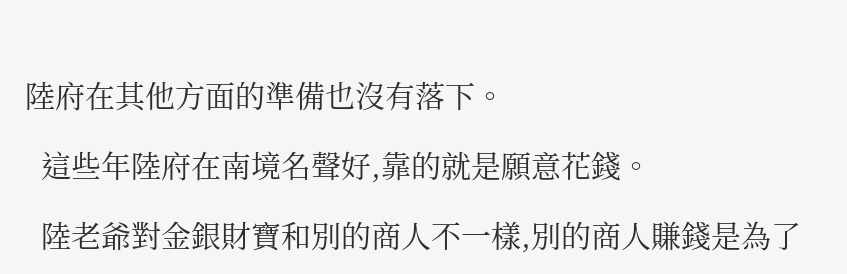陸府在其他方面的準備也沒有落下。

  這些年陸府在南境名聲好,靠的就是願意花錢。

  陸老爺對金銀財寶和別的商人不一樣,別的商人賺錢是為了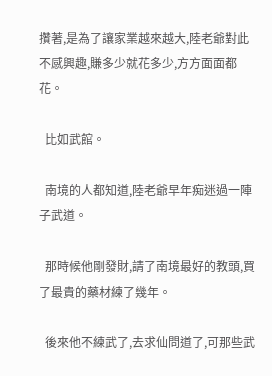攢著,是為了讓家業越來越大,陸老爺對此不感興趣,賺多少就花多少,方方面面都花。

  比如武館。

  南境的人都知道,陸老爺早年痴迷過一陣子武道。

  那時候他剛發財,請了南境最好的教頭,買了最貴的藥材練了幾年。

  後來他不練武了,去求仙問道了,可那些武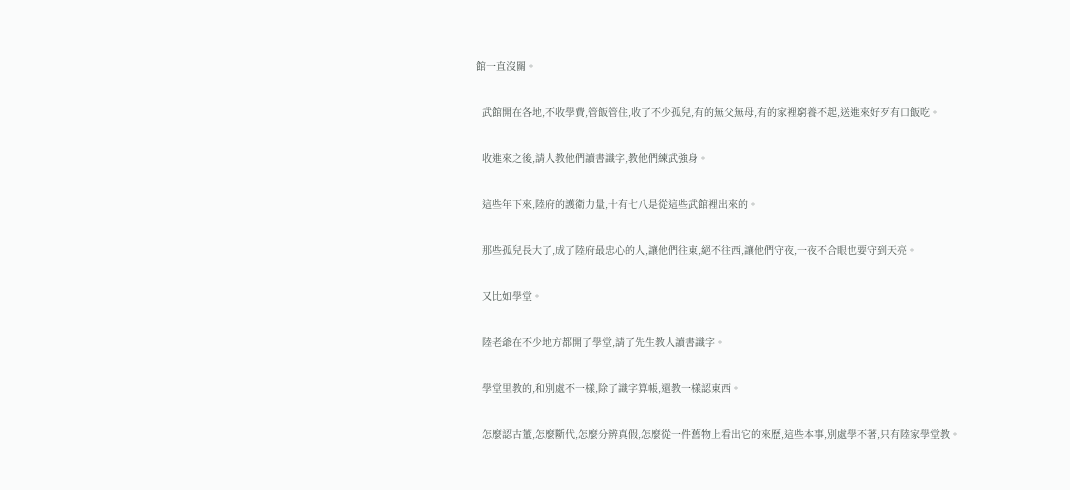館一直沒關。

  武館開在各地,不收學費,管飯管住,收了不少孤兒,有的無父無母,有的家裡窮養不起,送進來好歹有口飯吃。

  收進來之後,請人教他們讀書識字,教他們練武強身。

  這些年下來,陸府的護衛力量,十有七八是從這些武館裡出來的。

  那些孤兒長大了,成了陸府最忠心的人,讓他們往東,絕不往西,讓他們守夜,一夜不合眼也要守到天亮。

  又比如學堂。

  陸老爺在不少地方都開了學堂,請了先生教人讀書識字。

  學堂里教的,和別處不一樣,除了識字算帳,還教一樣認東西。

  怎麼認古董,怎麼斷代,怎麼分辨真假,怎麼從一件舊物上看出它的來歷,這些本事,別處學不著,只有陸家學堂教。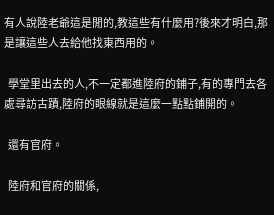有人說陸老爺這是閒的,教這些有什麼用?後來才明白,那是讓這些人去給他找東西用的。

  學堂里出去的人,不一定都進陸府的鋪子,有的專門去各處尋訪古蹟,陸府的眼線就是這麼一點點鋪開的。

  還有官府。

  陸府和官府的關係,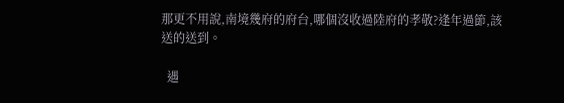那更不用說,南境幾府的府台,哪個沒收過陸府的孝敬?逢年過節,該送的送到。

  遇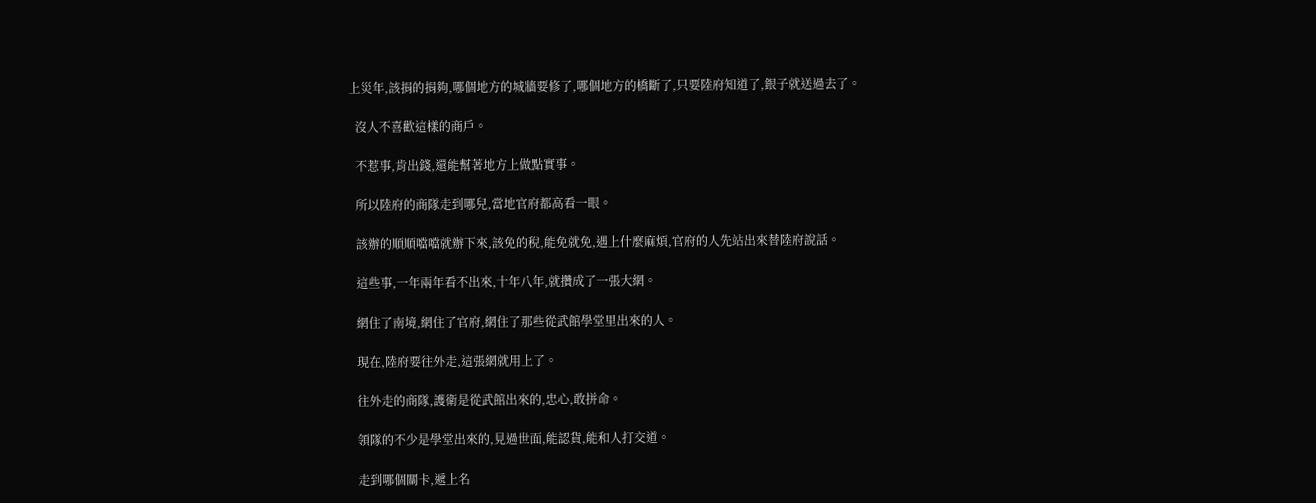上災年,該捐的捐夠,哪個地方的城牆要修了,哪個地方的橋斷了,只要陸府知道了,銀子就送過去了。

  沒人不喜歡這樣的商戶。

  不惹事,肯出錢,還能幫著地方上做點實事。

  所以陸府的商隊走到哪兒,當地官府都高看一眼。

  該辦的順順噹噹就辦下來,該免的稅,能免就免,遇上什麼麻煩,官府的人先站出來替陸府說話。

  這些事,一年兩年看不出來,十年八年,就攢成了一張大網。

  網住了南境,網住了官府,網住了那些從武館學堂里出來的人。

  現在,陸府要往外走,這張網就用上了。

  往外走的商隊,護衛是從武館出來的,忠心,敢拼命。

  領隊的不少是學堂出來的,見過世面,能認貨,能和人打交道。

  走到哪個關卡,遞上名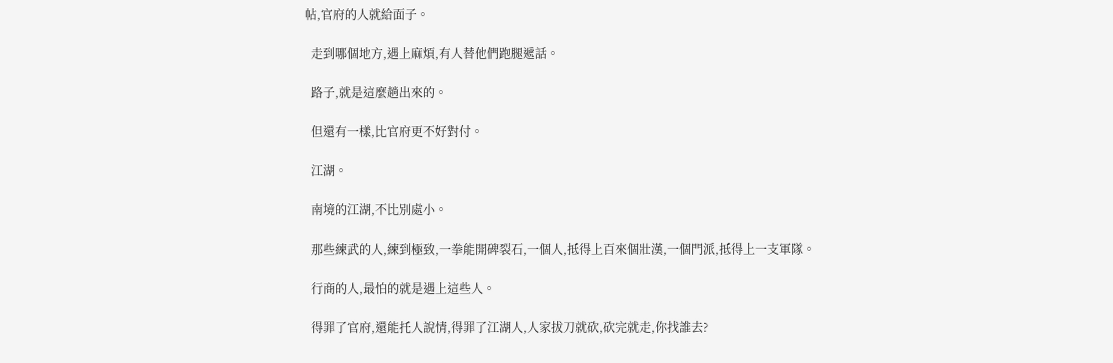帖,官府的人就給面子。

  走到哪個地方,遇上麻煩,有人替他們跑腿遞話。

  路子,就是這麼趟出來的。

  但還有一樣,比官府更不好對付。

  江湖。

  南境的江湖,不比別處小。

  那些練武的人,練到極致,一拳能開碑裂石,一個人,抵得上百來個壯漢,一個門派,抵得上一支軍隊。

  行商的人,最怕的就是遇上這些人。

  得罪了官府,還能托人說情,得罪了江湖人,人家拔刀就砍,砍完就走,你找誰去?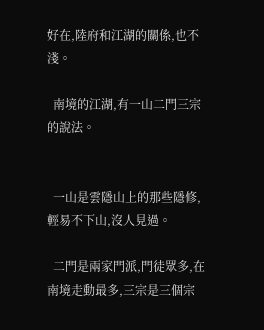好在,陸府和江湖的關係,也不淺。

  南境的江湖,有一山二門三宗的說法。


  一山是雲隱山上的那些隱修,輕易不下山,沒人見過。

  二門是兩家門派,門徒眾多,在南境走動最多,三宗是三個宗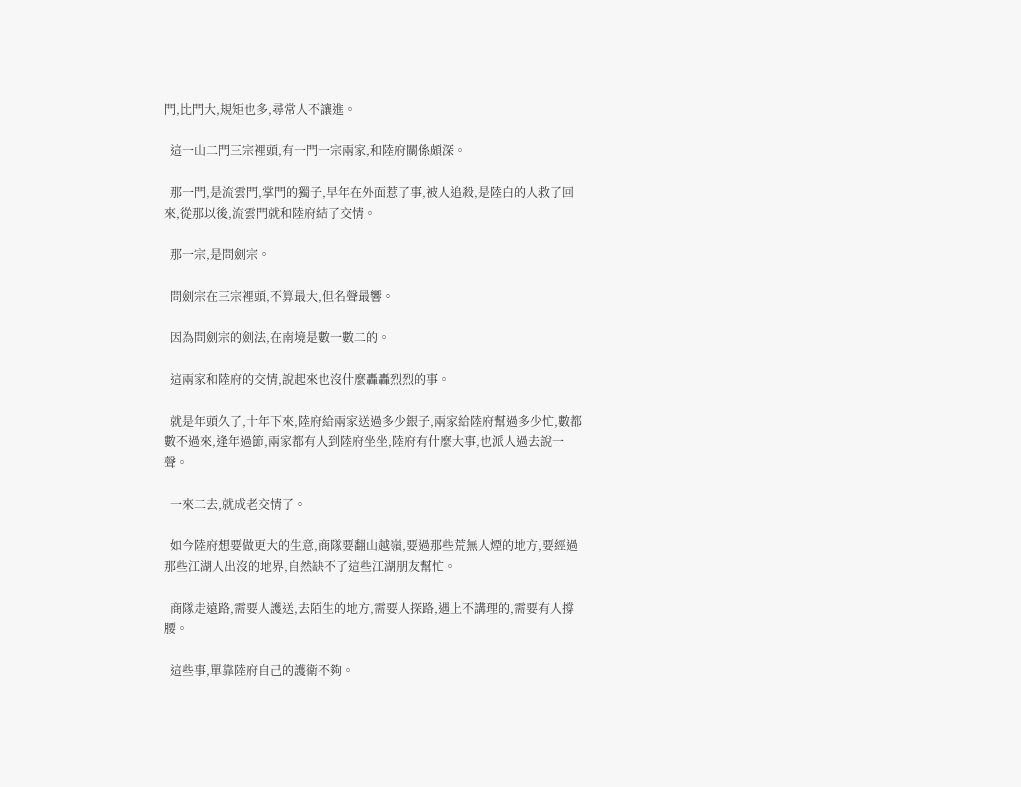門,比門大,規矩也多,尋常人不讓進。

  這一山二門三宗裡頭,有一門一宗兩家,和陸府關係頗深。

  那一門,是流雲門,掌門的獨子,早年在外面惹了事,被人追殺,是陸白的人救了回來,從那以後,流雲門就和陸府結了交情。

  那一宗,是問劍宗。

  問劍宗在三宗裡頭,不算最大,但名聲最響。

  因為問劍宗的劍法,在南境是數一數二的。

  這兩家和陸府的交情,說起來也沒什麼轟轟烈烈的事。

  就是年頭久了,十年下來,陸府給兩家送過多少銀子,兩家給陸府幫過多少忙,數都數不過來,逢年過節,兩家都有人到陸府坐坐,陸府有什麼大事,也派人過去說一聲。

  一來二去,就成老交情了。

  如今陸府想要做更大的生意,商隊要翻山越嶺,要過那些荒無人煙的地方,要經過那些江湖人出沒的地界,自然缺不了這些江湖朋友幫忙。

  商隊走遠路,需要人護送,去陌生的地方,需要人探路,遇上不講理的,需要有人撐腰。

  這些事,單靠陸府自己的護衛不夠。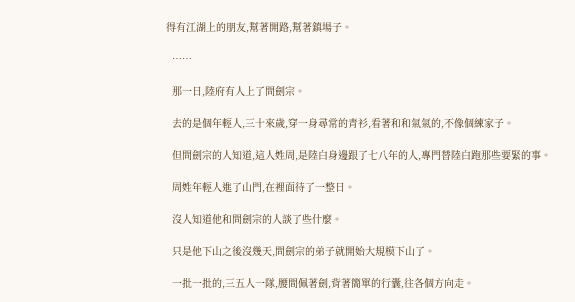得有江湖上的朋友,幫著開路,幫著鎮場子。

  ……

  那一日,陸府有人上了問劍宗。

  去的是個年輕人,三十來歲,穿一身尋常的青衫,看著和和氣氣的,不像個練家子。

  但問劍宗的人知道,這人姓周,是陸白身邊跟了七八年的人,專門替陸白跑那些要緊的事。

  周姓年輕人進了山門,在裡面待了一整日。

  沒人知道他和問劍宗的人談了些什麼。

  只是他下山之後沒幾天,問劍宗的弟子就開始大規模下山了。

  一批一批的,三五人一隊,腰間佩著劍,背著簡單的行囊,往各個方向走。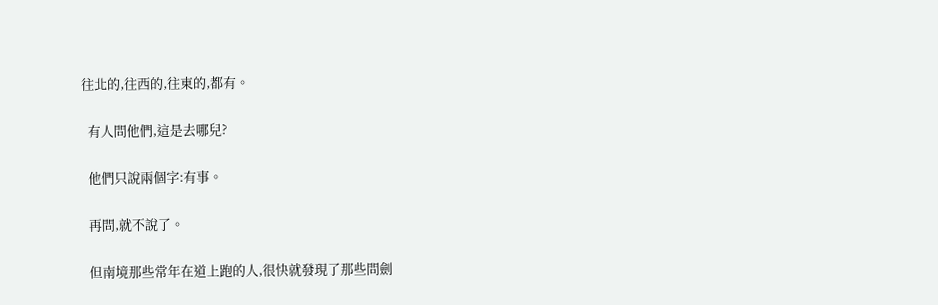往北的,往西的,往東的,都有。

  有人問他們,這是去哪兒?

  他們只說兩個字:有事。

  再問,就不說了。

  但南境那些常年在道上跑的人,很快就發現了那些問劍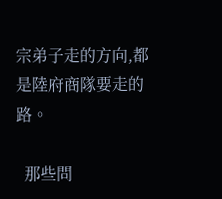宗弟子走的方向,都是陸府商隊要走的路。

  那些問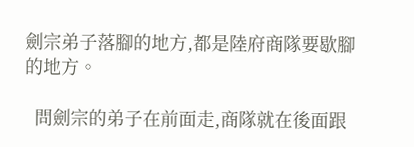劍宗弟子落腳的地方,都是陸府商隊要歇腳的地方。

  問劍宗的弟子在前面走,商隊就在後面跟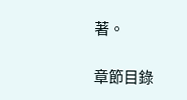著。

章節目錄